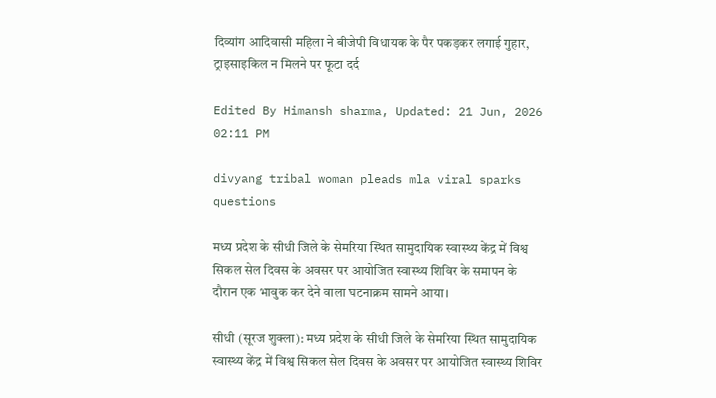दिव्यांग आदिवासी महिला ने बीजेपी विधायक के पैर पकड़कर लगाई गुहार, ट्राइसाइकिल न मिलने पर फूटा दर्द

Edited By Himansh sharma, Updated: 21 Jun, 2026 02:11 PM

divyang tribal woman pleads mla viral sparks questions

मध्य प्रदेश के सीधी जिले के सेमरिया स्थित सामुदायिक स्वास्थ्य केंद्र में विश्व सिकल सेल दिवस के अवसर पर आयोजित स्वास्थ्य शिविर के समापन के दौरान एक भावुक कर देने वाला घटनाक्रम सामने आया।

सीधी (सूरज शुक्ला): मध्य प्रदेश के सीधी जिले के सेमरिया स्थित सामुदायिक स्वास्थ्य केंद्र में विश्व सिकल सेल दिवस के अवसर पर आयोजित स्वास्थ्य शिविर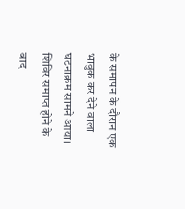के समापन के दौरान एक भावुक कर देने वाला घटनाक्रम सामने आया। शिविर समाप्त होने के बाद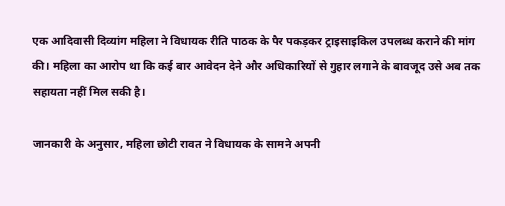एक आदिवासी दिव्यांग महिला ने विधायक रीति पाठक के पैर पकड़कर ट्राइसाइकिल उपलब्ध कराने की मांग की। महिला का आरोप था कि कई बार आवेदन देने और अधिकारियों से गुहार लगाने के बावजूद उसे अब तक सहायता नहीं मिल सकी है।

जानकारी के अनुसार, महिला छोटी रावत ने विधायक के सामने अपनी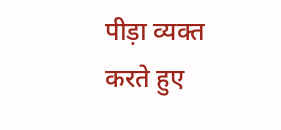पीड़ा व्यक्त करते हुए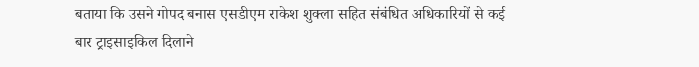बताया कि उसने गोपद बनास एसडीएम राकेश शुक्ला सहित संबंधित अधिकारियों से कई बार ट्राइसाइकिल दिलाने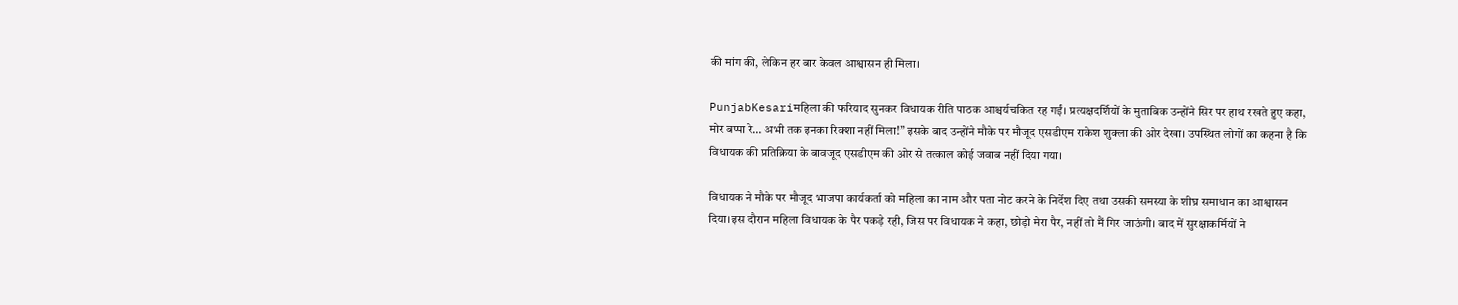की मांग की, लेकिन हर बार केवल आश्वासन ही मिला।

PunjabKesariमहिला की फरियाद सुनकर विधायक रीति पाठक आश्चर्यचकित रह गईं। प्रत्यक्षदर्शियों के मुताबिक उन्होंने सिर पर हाथ रखते हुए कहा, मोर बप्पा रे… अभी तक इनका रिक्शा नहीं मिला!” इसके बाद उन्होंने मौके पर मौजूद एसडीएम राकेश शुक्ला की ओर देखा। उपस्थित लोगों का कहना है कि विधायक की प्रतिक्रिया के बावजूद एसडीएम की ओर से तत्काल कोई जवाब नहीं दिया गया।

विधायक ने मौके पर मौजूद भाजपा कार्यकर्ता को महिला का नाम और पता नोट करने के निर्देश दिए तथा उसकी समस्या के शीघ्र समाधान का आश्वासन दिया।इस दौरान महिला विधायक के पैर पकड़े रही, जिस पर विधायक ने कहा, छोड़ो मेरा पैर, नहीं तो मैं गिर जाऊंगी। बाद में सुरक्षाकर्मियों ने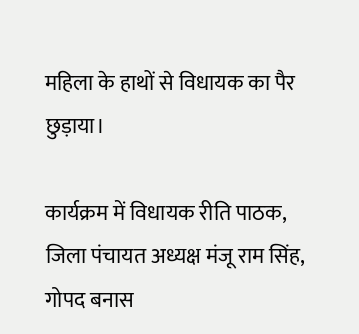महिला के हाथों से विधायक का पैर छुड़ाया।

कार्यक्रम में विधायक रीति पाठक, जिला पंचायत अध्यक्ष मंजू राम सिंह, गोपद बनास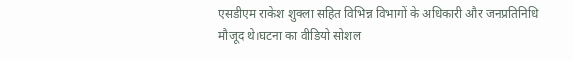एसडीएम राकेश शुक्ला सहित विभिन्न विभागों के अधिकारी और जनप्रतिनिधि मौजूद थे।घटना का वीडियो सोशल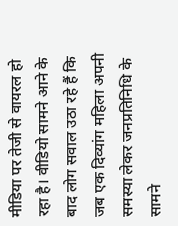मीडिया पर तेजी से वायरल हो रहा है। वीडियो सामने आने के बाद लोग सवाल उठा रहे हैं कि जब एक दिव्यांग महिला अपनी समस्या लेकर जनप्रतिनिधि के सामने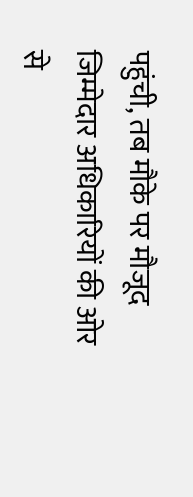पहुंची, तब मौके पर मौजूद जिम्मेदार अधिकारियों की ओर से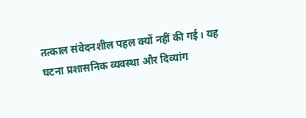तत्काल संवेदनशील पहल क्यों नहीं की गई। यह घटना प्रशासनिक व्यवस्था और दिव्यांग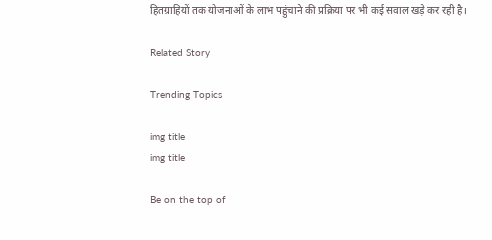हितग्राहियों तक योजनाओं के लाभ पहुंचाने की प्रक्रिया पर भी कई सवाल खड़े कर रही है।

Related Story

Trending Topics

img title
img title

Be on the top of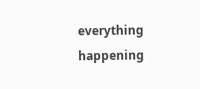everything happening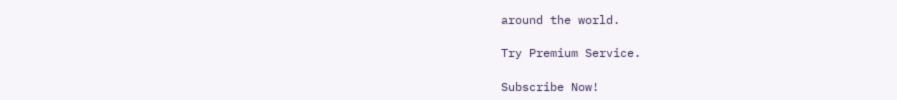around the world.

Try Premium Service.

Subscribe Now!